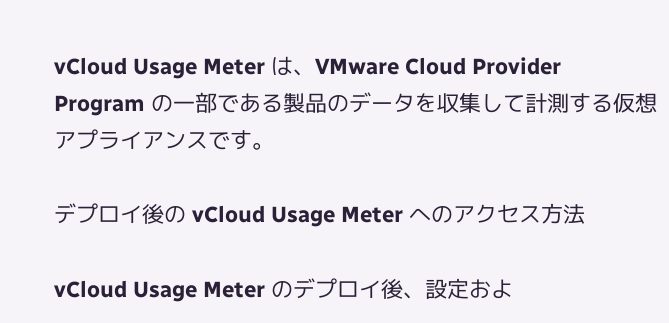vCloud Usage Meter は、VMware Cloud Provider Program の一部である製品のデータを収集して計測する仮想アプライアンスです。

デプロイ後の vCloud Usage Meter へのアクセス方法

vCloud Usage Meter のデプロイ後、設定およ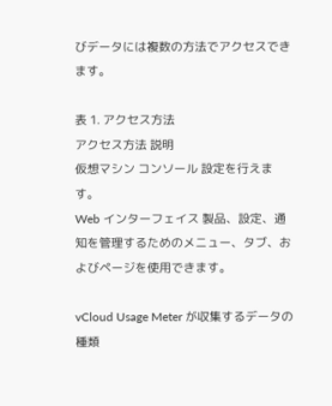びデータには複数の方法でアクセスできます。

表 1. アクセス方法
アクセス方法 説明
仮想マシン コンソール 設定を行えます。
Web インターフェイス 製品、設定、通知を管理するためのメニュー、タブ、およびページを使用できます。

vCloud Usage Meter が収集するデータの種類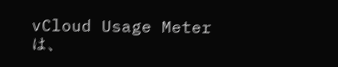vCloud Usage Meter は、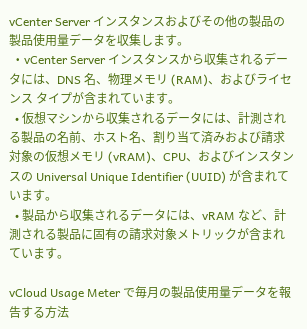vCenter Server インスタンスおよびその他の製品の製品使用量データを収集します。
  • vCenter Server インスタンスから収集されるデータには、DNS 名、物理メモリ (RAM)、およびライセンス タイプが含まれています。
  • 仮想マシンから収集されるデータには、計測される製品の名前、ホスト名、割り当て済みおよび請求対象の仮想メモリ (vRAM)、CPU、およびインスタンスの Universal Unique Identifier (UUID) が含まれています。
  • 製品から収集されるデータには、vRAM など、計測される製品に固有の請求対象メトリックが含まれています。

vCloud Usage Meter で毎月の製品使用量データを報告する方法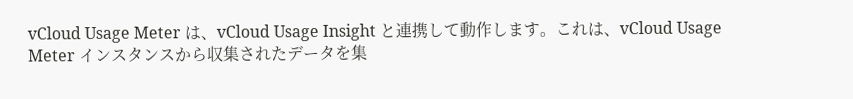vCloud Usage Meter は、vCloud Usage Insight と連携して動作します。これは、vCloud Usage Meter インスタンスから収集されたデータを集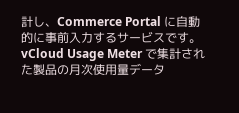計し、Commerce Portal に自動的に事前入力するサービスです。vCloud Usage Meter で集計された製品の月次使用量データ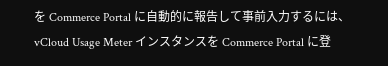を Commerce Portal に自動的に報告して事前入力するには、vCloud Usage Meter インスタンスを Commerce Portal に登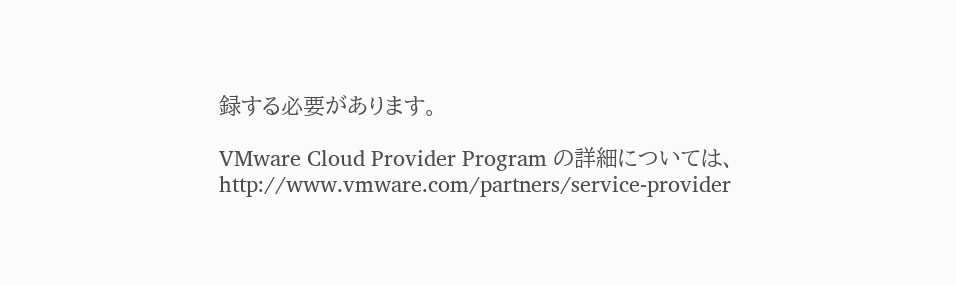録する必要があります。

VMware Cloud Provider Program の詳細については、http://www.vmware.com/partners/service-provider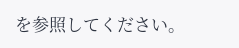を参照してください。